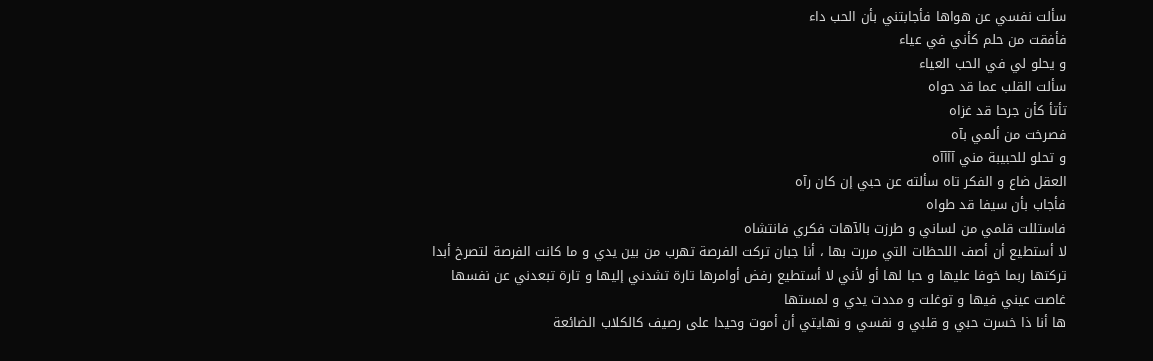سألت نفسي عن هواها فأجابتني بأن الحب داء
فأفقت من حلم كأني في عياء
و يحلو لي في الحب العياء
سألت القلب عما قد حواه
تأتأ كأن جرحا قد غزاه
فصرخت من ألمي بآه
و تحلو للحبيبة مني آآآآه
العقل ضاع و الفكر تاه سألته عن حبي إن كان رآه
فأجاب بأن سيفا قد طواه
فاستللت قلمي من لساني و طرزت بالآهات فكري فانتشاه
لا أستطيع أن أصف اللحظات التي مررت بها ، أنا جبان تركت الفرصة تهرب من بين يدي و ما كانت الفرصة لتصرخ أبدا
تركتها ربما خوفا عليها و حبا لها أو لأني لا أستطيع رفض أوامرها تارة تشدني إليها و تارة تبعدني عن نفسها
غاصت عيني فيها و توغلت و مددت يدي و لمستها
ها أنا ذا خسرت حبي و قلبي و نفسي و نهايتي أن أموت وحيدا على رصيف كالكلاب الضائعة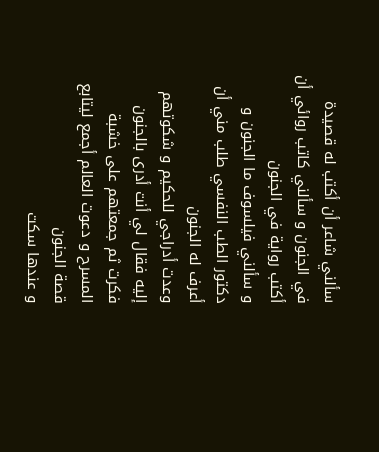سألني شاعر أن أكتب له قصيدة في الجنون و سألني كاتب روائي أن أكتب رواية في الجنون
و سألني فيلسوف ما الجنون و دكتور الطب النفسي طلب مني أن أعرف له الجنون
وعدت أدراجي للحكيم و شكوتهم إليه فقال لي أنت أدرى بالجنون
فكرت ثم جمعتهم على خشبة المسرح و دعوت العالم أجمع ليتابع قصة الجنون
و عندها سكت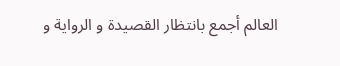العالم أجمع بانتظار القصيدة و الرواية و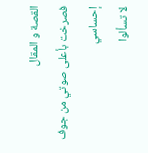القصة و المقال
فصرخت بأعلى صوتي من جوف إحساسي
لا تسألوا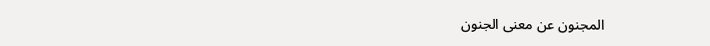المجنون عن معنى الجنون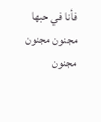فأنا في حبها مجنون مجنون مجنون